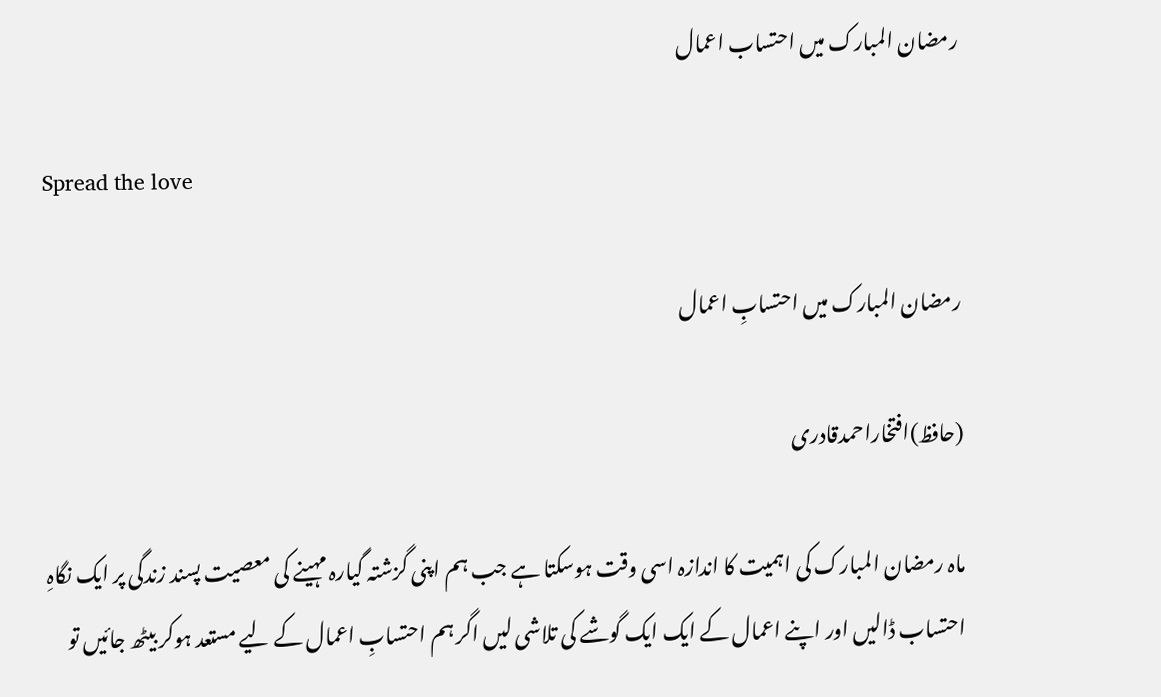رمضان المبارک میں احتساب اعمال

Spread the love

رمضان المبارک میں احتسابِ اعمال

(حافظ)افتخاراحمدقادری

ماہ رمضان المبارک کی اہمیت کا اندازہ اسی وقت ہوسکتا ہے جب ہم اپنی گزشتہ گیارہ مہینے کی معصیت پسند زندگی پر ایک نگاہِ احتساب ڈالیں اور اپنے اعمال کے ایک ایک گوشے کی تلاشی لیں اگر ہم احتسابِ اعمال کے لیے مستعد ہوکر بیٹھ جائیں تو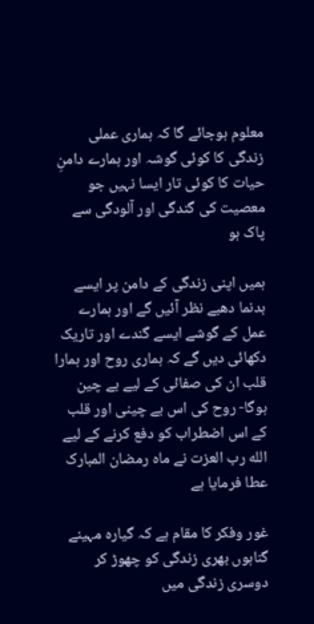معلوم ہوجائے گا کہ ہماری عملی زندگی کا کوئی گوشہ اور ہمارے دامنِ حیات کا کوئی تار ایسا نہیں جو معصیت کی گندگی اور آلودگی سے پاک ہو

ہمیں اپنی زندگی کے دامن پر ایسے بدنما دھبے نظر آئیں گے اور ہمارے عمل کے گوشے ایسے گندے اور تاریک دکھائی دیں گے کہ ہماری روح اور ہمارا قلب ان کی صفائی کے لیے بے چین ہوگا- روح کی اس بے چینی اور قلب کے اس اضطراب کو دفع کرنے کے لیے الله رب العزت نے ماہ رمضان المبارک عطا فرمایا ہے

غور وفکر کا مقام ہے کہ گیارہ مہینے گناہوں بھری زندگی کو چھوڑ کر دوسری زندگی میں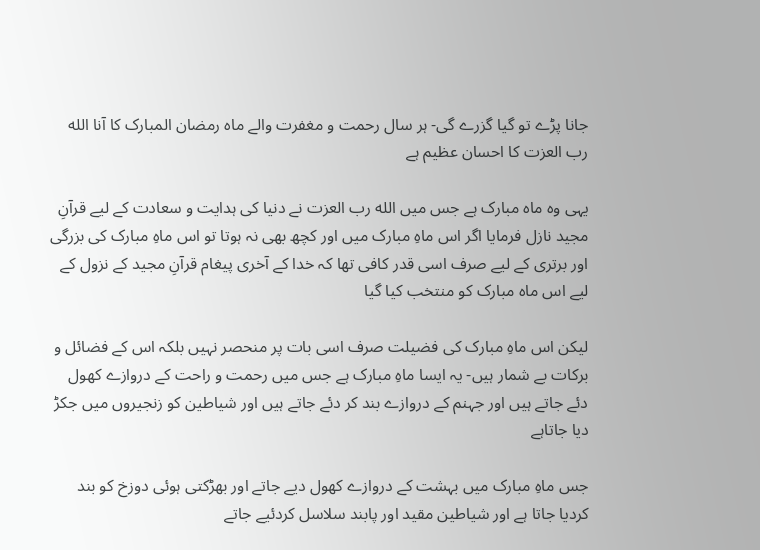جانا پڑے تو گیا گزرے گی- ہر سال رحمت و مغفرت والے ماہ رمضان المبارک کا آنا الله رب العزت کا احسان عظیم ہے

یہی وہ ماہ مبارک ہے جس میں الله رب العزت نے دنیا کی ہدایت و سعادت کے لیے قرآنِ مجید نازل فرمایا اگر اس ماہِ مبارک میں اور کچھ بھی نہ ہوتا تو اس ماہِ مبارک کی بزرگی اور برتری کے لیے صرف اسی قدر کافی تھا کہ خدا کے آخری پیغام قرآنِ مجید کے نزول کے لیے اس ماہ مبارک کو منتخب کیا گیا

لیکن اس ماہِ مبارک کی فضیلت صرف اسی بات پر منحصر نہیں بلکہ اس کے فضائل و برکات بے شمار ہیں- یہ ایسا ماہِ مبارک ہے جس میں رحمت و راحت کے دروازے کھول دئے جاتے ہیں اور جہنم کے دروازے بند کر دئے جاتے ہیں اور شیاطین کو زنجیروں میں جکڑ دیا جاتاہے

جس ماہِ مبارک میں بہشت کے دروازے کھول دیے جاتے اور بھڑکتی ہوئی دوزخ کو بند کردیا جاتا ہے اور شیاطین مقید اور پابند سلاسل کردئیے جاتے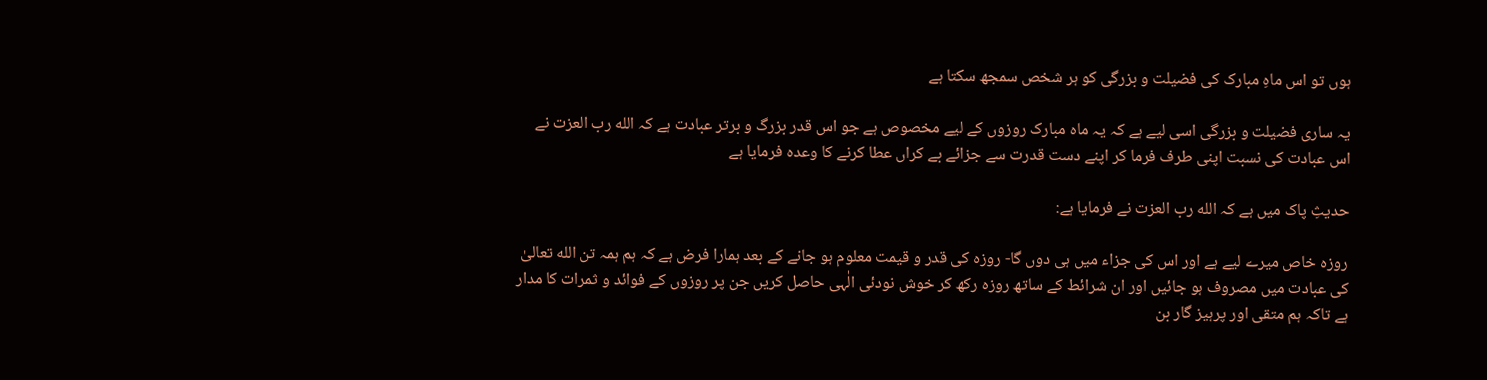ہوں تو اس ماہِ مبارک کی فضیلت و بزرگی کو ہر شخص سمجھ سکتا ہے

یہ ساری فضیلت و بزرگی اسی لیے ہے کہ یہ ماہ مبارک روزوں کے لیے مخصوص ہے جو اس قدر بزرگ و برتر عبادت ہے کہ الله رب العزت نے اس عبادت کی نسبت اپنی طرف فرما کر اپنے دست قدرت سے جزائے بے کراں عطا کرنے کا وعدہ فرمایا ہے

حدیثِ پاک میں ہے کہ الله رب العزت نے فرمایا ہے:

روزہ خاص میرے لیے ہے اور اس کی جزاء میں ہی دوں گا- روزہ کی قدر و قیمت معلوم ہو جانے کے بعد ہمارا فرض ہے کہ ہم ہمہ تن الله تعالیٰ کی عبادت میں مصروف ہو جائیں اور ان شرائط کے ساتھ روزہ رکھ کر خوش نودئی الٰہی حاصل کریں جن پر روزوں کے فوائد و ثمرات کا مدار ہے تاکہ ہم متقی اور پرہیز گار بن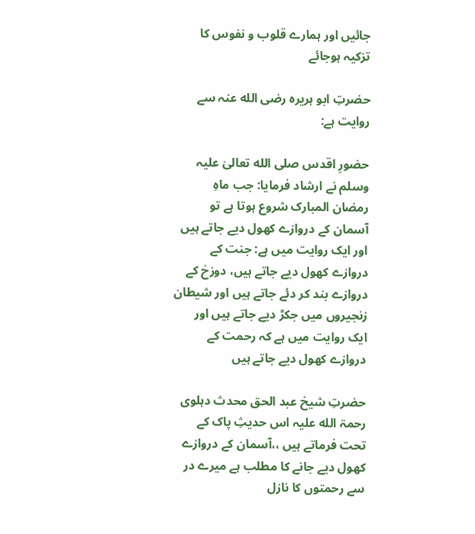جائیں اور ہمارے قلوب و نفوس کا تزکیہ ہوجائے

حضرتِ ابو ہریرہ رضی الله عنہ سے روایت ہے:

حضورِ اقدس صلی الله تعالیٰ علیہ وسلم نے ارشاد فرمایا: جب ماہِ رمضان المبارک شروع ہوتا ہے تو آسمان کے دروازے کھول دیے جاتے ہیں اور ایک روایت میں ہے: جنت کے دروازے کھول دیے جاتے ہیں، دوزخ کے دروازے بند کر دئے جاتے ہیں اور شیطان زنجیروں میں جکڑ دیے جاتے ہیں اور ایک روایت میں ہے کہ رحمت کے دروازے کھول دیے جاتے ہیں

حضرتِ شیخ عبد الحق محدث دہلوی رحمۃ الله علیہ اس حدیثِ پاک کے تحت فرماتے ہیں ،،آسمان کے دروازے کھول دیے جانے کا مطلب ہے میرے در سے رحمتوں کا نازل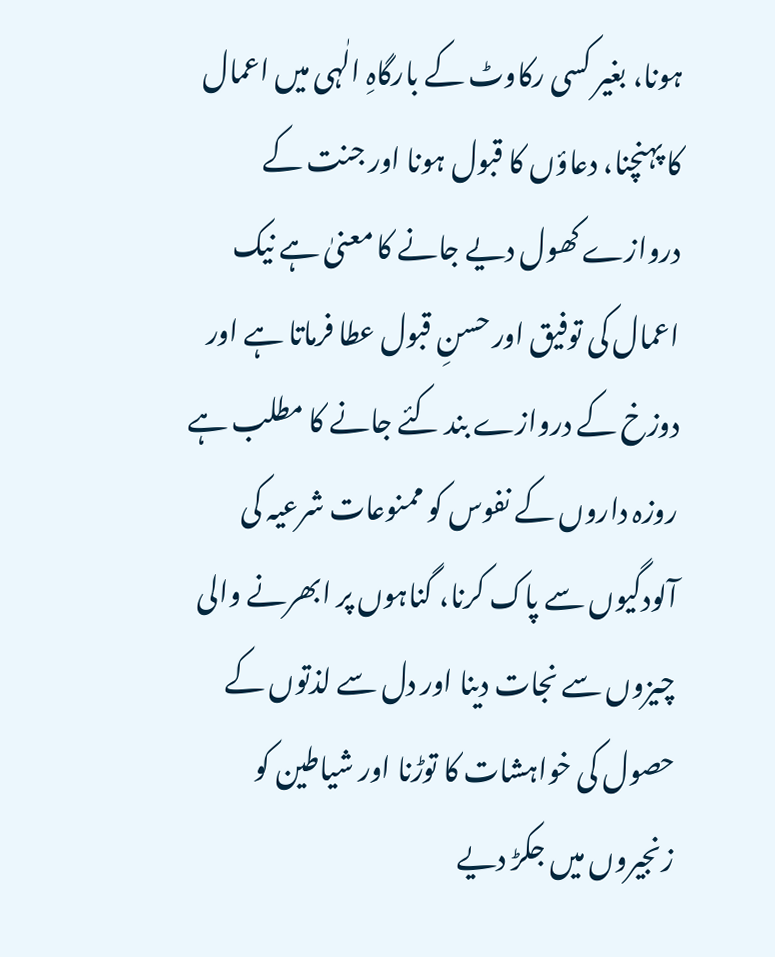ہونا، بغیر کسی رکاوٹ کے بارگاہِ الٰہی میں اعمال کا پہنچنا، دعاؤں کا قبول ہونا اور جنت کے دروازے کھول دیے جانے کا معنیٰ ہے نیک اعمال کی توفیق اور حسنِ قبول عطا فرماتا ہے اور دوزخ کے دروازے بند کئے جانے کا مطلب ہے روزہ داروں کے نفوس کو ممنوعات شرعیہ کی آلودگیوں سے پاک کرنا، گناہوں پر ابھرنے والی چیزوں سے نجات دینا اور دل سے لذتوں کے حصول کی خواہشات کا توڑنا اور شیاطین کو زنجیروں میں جکڑ دیے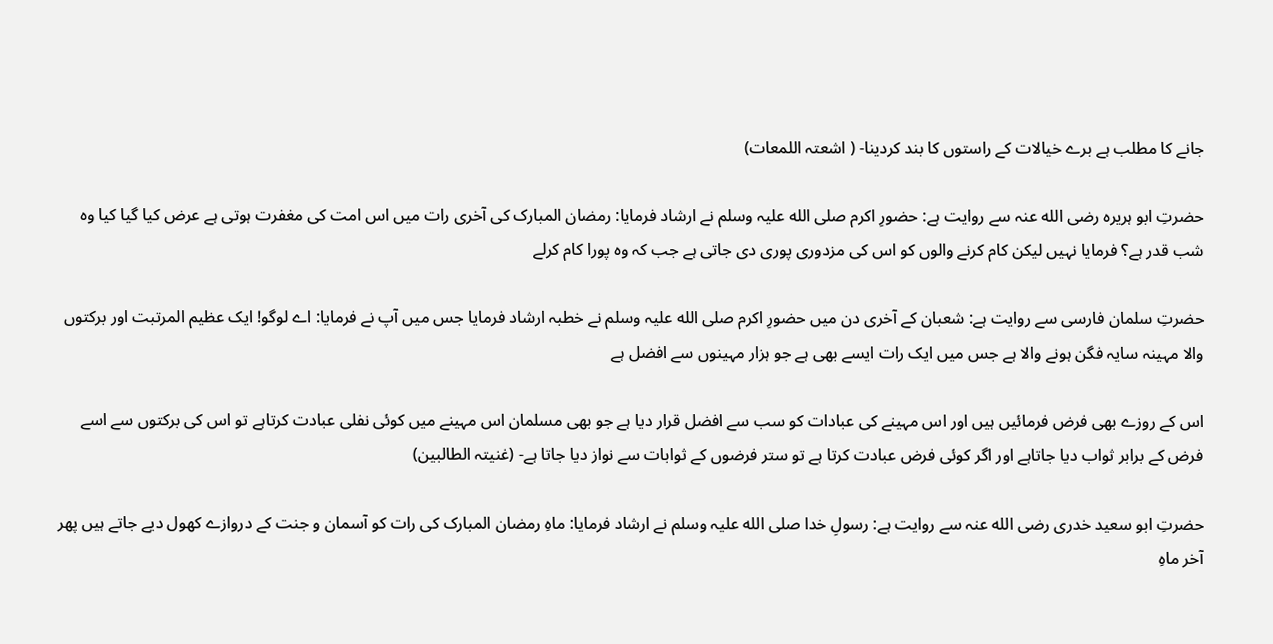جانے کا مطلب ہے برے خیالات کے راستوں کا بند کردینا- ( اشعتہ اللمعات)

حضرتِ ابو ہریرہ رضی الله عنہ سے روایت ہے: حضورِ اکرم صلی الله علیہ وسلم نے ارشاد فرمایا: رمضان المبارک کی آخری رات میں اس امت کی مغفرت ہوتی ہے عرض کیا گیا کیا وہ شب قدر ہے؟ فرمایا نہیں لیکن کام کرنے والوں کو اس کی مزدوری پوری دی جاتی ہے جب کہ وہ پورا کام کرلے

حضرتِ سلمان فارسی سے روایت ہے: شعبان کے آخری دن میں حضورِ اکرم صلی الله علیہ وسلم نے خطبہ ارشاد فرمایا جس میں آپ نے فرمایا: اے لوگو! ایک عظیم المرتبت اور برکتوں والا مہینہ سایہ فگن ہونے والا ہے جس میں ایک رات ایسے بھی ہے جو ہزار مہینوں سے افضل ہے

اس کے روزے بھی فرض فرمائیں ہیں اور اس مہینے کی عبادات کو سب سے افضل قرار دیا ہے جو بھی مسلمان اس مہینے میں کوئی نفلی عبادت کرتاہے تو اس کی برکتوں سے اسے فرض کے برابر ثواب دیا جاتاہے اور اگر کوئی فرض عبادت کرتا ہے تو ستر فرضوں کے ثوابات سے نواز دیا جاتا ہے- (غنیتہ الطالبین)

حضرتِ ابو سعید خدری رضی الله عنہ سے روایت ہے: رسولِ خدا صلی الله علیہ وسلم نے ارشاد فرمایا: ماہِ رمضان المبارک کی رات کو آسمان و جنت کے دروازے کھول دیے جاتے ہیں پھر آخر ماہِ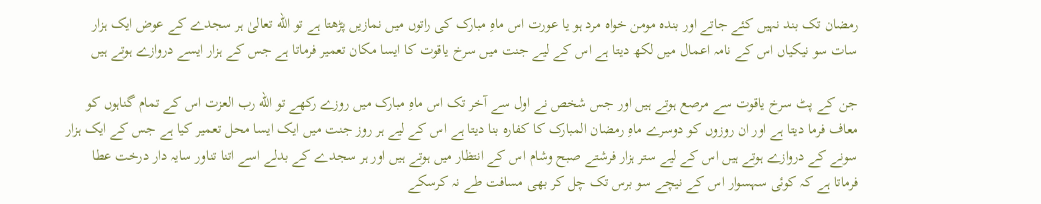رمضان تک بند نہیں کئے جاتے اور بندہ مومن خواہ مرد ہو یا عورت اس ماہِ مبارک کی راتوں میں نمازیں پڑھتا ہے تو الله تعالیٰ ہر سجدے کے عوض ایک ہزار سات سو نیکیاں اس کے نامہ اعمال میں لکھ دیتا ہے اس کے لیے جنت میں سرخ یاقوت کا ایسا مکان تعمیر فرماتا ہے جس کے ہزار ایسے دروازے ہوتے ہیں

جن کے پٹ سرخ یاقوت سے مرصع ہوتے ہیں اور جس شخص نے اول سے آخر تک اس ماہِ مبارک میں روزے رکھے تو الله رب العزت اس کے تمام گناہوں کو معاف فرما دیتا ہے اور ان روزوں کو دوسرے ماہِ رمضان المبارک کا کفارہ بنا دیتا ہے اس کے لیے ہر روز جنت میں ایک ایسا محل تعمیر کیا ہے جس کے ایک ہزار سونے کے دروازے ہوتے ہیں اس کے لیے ستر ہزار فرشتے صبح وشام اس کے انتظار میں ہوتے ہیں اور ہر سجدے کے بدلے اسے اتنا تناور سایہ دار درخت عطا فرماتا ہے کہ کوئی سہسوار اس کے نیچے سو برس تک چل کر بھی مسافت طے نہ کرسکے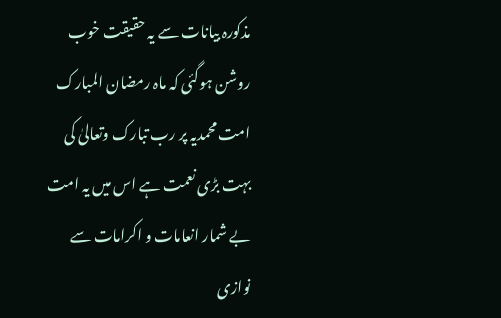مذکورہ بیانات سے یہ حقیقت خوب روشن ہوگئی کہ ماہ رمضان المبارک امت محمدیہ پر رب تبارک وتعالیٰ کی بہت بڑی نعمت ہے اس میں یہ امت بے شمار انعامات و اکرامات سے نوازی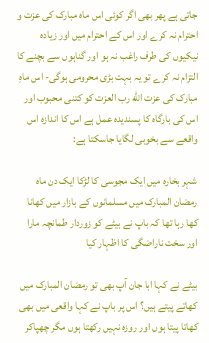جاتی ہے پھر بھی اگر کوئی اس ماہ مبارک کی عزت و احترام نہ کرے اور اس کے احترام میں اور زیادہ نیکیوں کی طرف راغب نہ ہو اور گناہوں سے بچنے کا التزام نہ کرے تو یہ بہت بڑی محرومی ہوگی- اس ماہِ مبارک کی عزت الله رب العزت کو کتنی محبوب اور اس کی بارگاہ کا پسندیدہ عمل ہے اس کا اندازہ اس واقعے سے بخوبی لگایا جاسکتا ہے:

شہر بخارہ میں ایک مجوسی کا لڑکا ایک دن ماہ رمضان المبارک میں مسلمانوں کے بازار میں کھانا کھا رہا تھا کہ باپ نے بیٹے کو زوردار طمانچہ مارا اور سخت ناراضگی کا اظہار کیا

بیٹے نے کہا ابا جان آپ بھی تو رمضان المبارک میں کھاتے پیتے ہیں؟ اس پر باپ نے کہا واقعی میں بھی کھاتا پیتا ہوں اور روزہ نہیں رکھتا ہوں مگر چھپاکر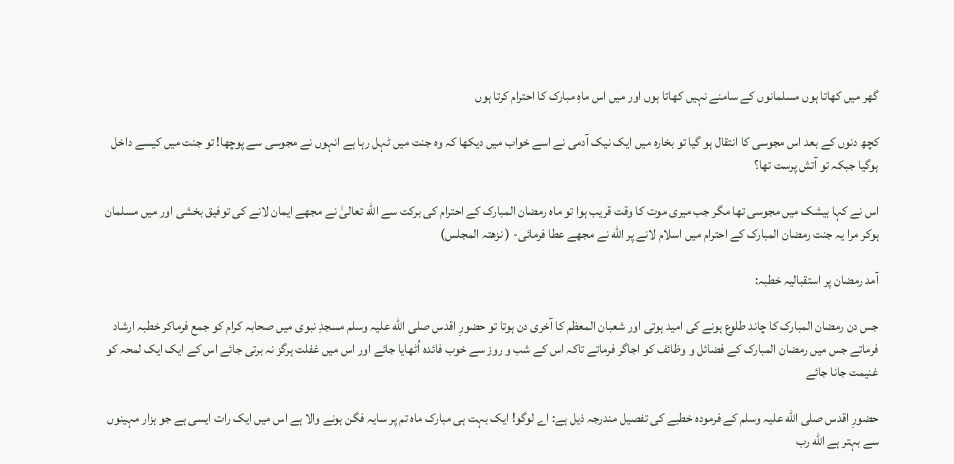گھر میں کھاتا ہوں مسلمانوں کے سامنے نہیں کھاتا ہوں اور میں اس ماہِ مبارک کا احترام کرتا ہوں

کچھ دنوں کے بعد اس مجوسی کا انتقال ہو گیا تو بخارہ میں ایک نیک آدمی نے اسے خواب میں دیکھا کہ وہ جنت میں ٹہل رہا ہے انہوں نے مجوسی سے پوچھا! تو جنت میں کیسے داخل ہوگیا جبکہ تو آتش پرست تھا؟

اس نے کہا بیشک میں مجوسی تھا مگر جب میری موت کا وقت قریب ہوا تو ماہ رمضان المبارک کے احترام کی برکت سے الله تعالیٰ نے مجھے ایمان لانے کی توفیق بخشی اور میں مسلمان ہوکر مرا یہ جنت رمضان المبارک کے احترام میں اسلام لانے پر الله نے مجھے عطا فرمائی- ( نزھتہ المجلس)

آمد رمضان پر استقبالیہ خطبہ:

جس دن رمضان المبارک کا چاند طلوع ہونے کی امید ہوتی اور شعبان المعظم کا آخری دن ہوتا تو حضورِ اقدس صلی الله علیہ وسلم مسجدِ نبوی میں صحابہ کرام کو جمع فرماکر خطبہ ارشاد فرماتے جس میں رمضان المبارک کے فضائل و وظائف کو اجاگر فرماتے تاکہ اس کے شب و روز سے خوب فائدہ اُٹھایا جائے اور اس میں غفلت ہرگز نہ برتی جائے اس کے ایک ایک لمحہ کو غنیمت جانا جائے

حضورِ اقدس صلی الله علیہ وسلم کے فرمودہ خطبے کی تفصیل مندرجہ ذیل ہے: اے لوگو! ایک بہت ہی مبارک ماہ تم پر سایہ فگن ہونے والا ہے اس میں ایک رات ایسی ہے جو ہزار مہینوں سے بہتر ہے الله رب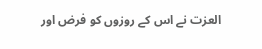العزت نے اس کے روزوں کو فرض اور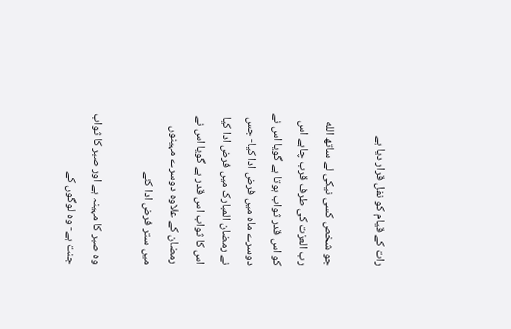رات کے قیام کو نفل قرار دیا ہے

جو شخص کسی نیکی لے ساتھ الله رب العزت کی طرف قرب چاہے اس کو اس قدر ثواب ہوتا ہے گویا اس نے دوسرے ماہ میں فرض ادا کیا- جس نے رمضان المبارک میں فرض ادا کیا اس کا ثواب اس قدر ہے گویا اس نے رمضان کے علاوہ دوسرے مہینوں میں ستر فرض ادا کئے

وہ صبر کا مہینہ ہے اور صبر کا ثواب جنت ہے- وہ لوگوں کے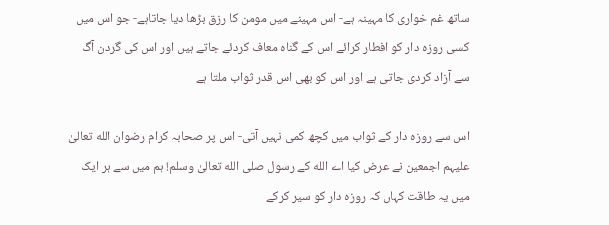ساتھ غم خواری کا مہینہ ہے- اس مہینے میں مومن کا رزق بڑھا دیا جاتاہے- جو اس میں کسی روزہ دار کو افطار کرائے اس کے گناہ معاف کردئے جاتے ہیں اور اس کی گردن آگ سے آزاد کردی جاتی ہے اور اس کو بھی اس قدر ثواب ملتا ہے

اس سے روزہ دار کے ثواب میں کچھ کمی نہیں آتی- اس پر صحابہ کرام رضوان الله تعالیٰ علیہم اجمعین نے عرض کیا اے الله کے رسول صلی الله تعالیٰ وسلم! ہم میں سے ہر ایک میں یہ طاقت کہاں کہ روزہ دار کو سیر کرکے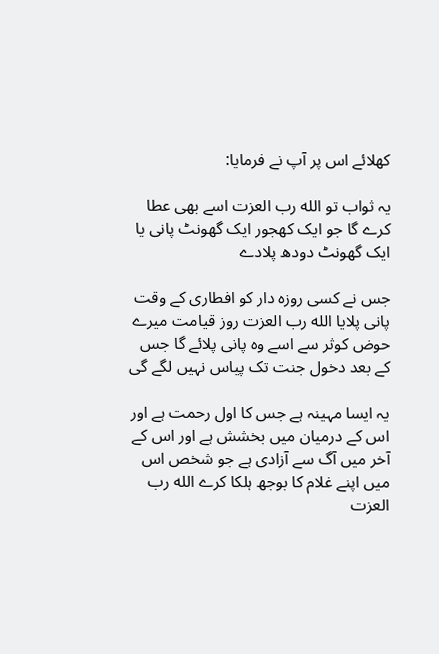کھلائے اس پر آپ نے فرمایا:

یہ ثواب تو الله رب العزت اسے بھی عطا کرے گا جو ایک کھجور ایک گھونٹ پانی یا ایک گھونٹ دودھ پلادے

جس نے کسی روزہ دار کو افطاری کے وقت پانی پلایا الله رب العزت روز قیامت میرے حوض کوثر سے اسے وہ پانی پلائے گا جس کے بعد دخول جنت تک پیاس نہیں لگے گی

یہ ایسا مہینہ ہے جس کا اول رحمت ہے اور اس کے درمیان میں بخشش ہے اور اس کے آخر میں آگ سے آزادی ہے جو شخص اس میں اپنے غلام کا بوجھ ہلکا کرے الله رب العزت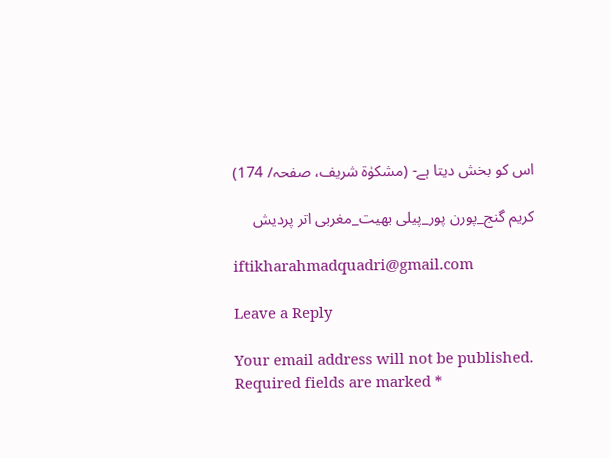اس کو بخش دیتا ہے- (مشکوٰۃ شریف، صفحہ/ 174)

کریم گنج_پورن پور_پیلی بھیت_مغربی اتر پردیش

iftikharahmadquadri@gmail.com

Leave a Reply

Your email address will not be published. Required fields are marked *